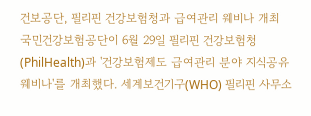건보공단, 필리핀 건강보험청과 급여관리 웨비나 개최
국민건강보험공단이 6월 29일 필리핀 건강보험청(PhilHealth)과 '건강보험제도 급여관리 분야 지식공유 웨비나'를 개최했다. 세계보건기구(WHO) 필리핀 사무소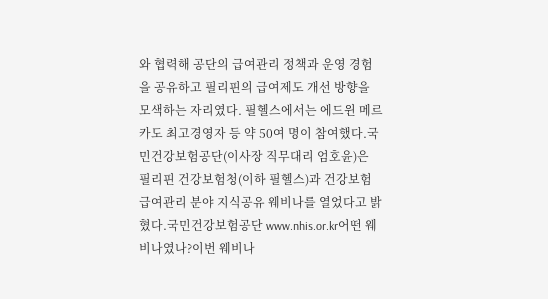와 협력해 공단의 급여관리 정책과 운영 경험을 공유하고 필리핀의 급여제도 개선 방향을 모색하는 자리였다. 필헬스에서는 에드윈 메르카도 최고경영자 등 약 50여 명이 참여했다.국민건강보험공단(이사장 직무대리 엄호윤)은 필리핀 건강보험청(이하 필헬스)과 건강보험 급여관리 분야 지식공유 웨비나를 열었다고 밝혔다.국민건강보험공단 www.nhis.or.kr어떤 웨비나였나?이번 웨비나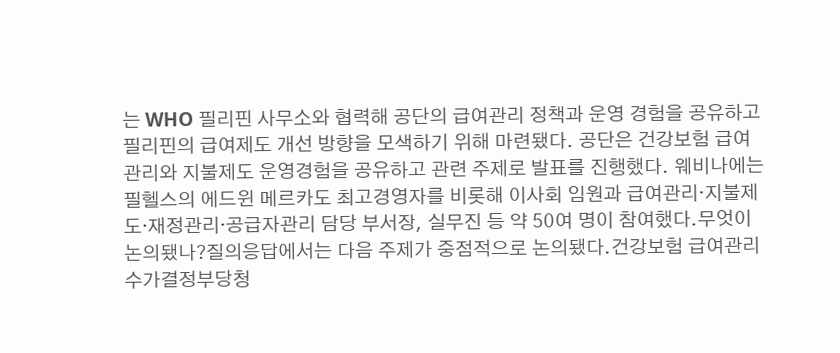는 WHO 필리핀 사무소와 협력해 공단의 급여관리 정책과 운영 경험을 공유하고 필리핀의 급여제도 개선 방향을 모색하기 위해 마련됐다. 공단은 건강보험 급여관리와 지불제도 운영경험을 공유하고 관련 주제로 발표를 진행했다. 웨비나에는 필헬스의 에드윈 메르카도 최고경영자를 비롯해 이사회 임원과 급여관리·지불제도·재정관리·공급자관리 담당 부서장, 실무진 등 약 50여 명이 참여했다.무엇이 논의됐나?질의응답에서는 다음 주제가 중점적으로 논의됐다.건강보험 급여관리수가결정부당청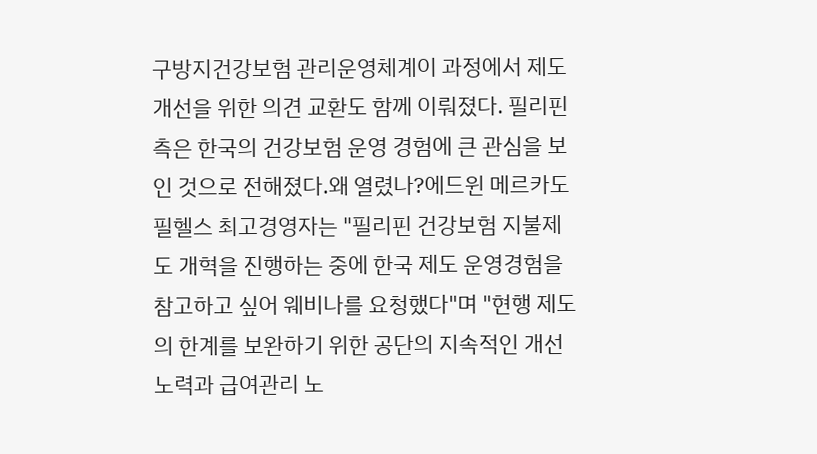구방지건강보험 관리운영체계이 과정에서 제도 개선을 위한 의견 교환도 함께 이뤄졌다. 필리핀 측은 한국의 건강보험 운영 경험에 큰 관심을 보인 것으로 전해졌다.왜 열렸나?에드윈 메르카도 필헬스 최고경영자는 "필리핀 건강보험 지불제도 개혁을 진행하는 중에 한국 제도 운영경험을 참고하고 싶어 웨비나를 요청했다"며 "현행 제도의 한계를 보완하기 위한 공단의 지속적인 개선노력과 급여관리 노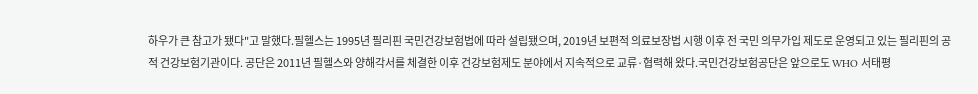하우가 큰 참고가 됐다"고 말했다.필헬스는 1995년 필리핀 국민건강보험법에 따라 설립됐으며, 2019년 보편적 의료보장법 시행 이후 전 국민 의무가입 제도로 운영되고 있는 필리핀의 공적 건강보험기관이다. 공단은 2011년 필헬스와 양해각서를 체결한 이후 건강보험제도 분야에서 지속적으로 교류·협력해 왔다.국민건강보험공단은 앞으로도 WHO 서태평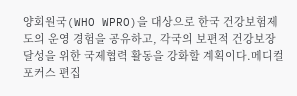양회원국(WHO WPRO)을 대상으로 한국 건강보험제도의 운영 경험을 공유하고, 각국의 보편적 건강보장 달성을 위한 국제협력 활동을 강화할 계획이다.메디컬포커스 편집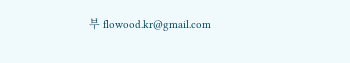부 flowood.kr@gmail.com